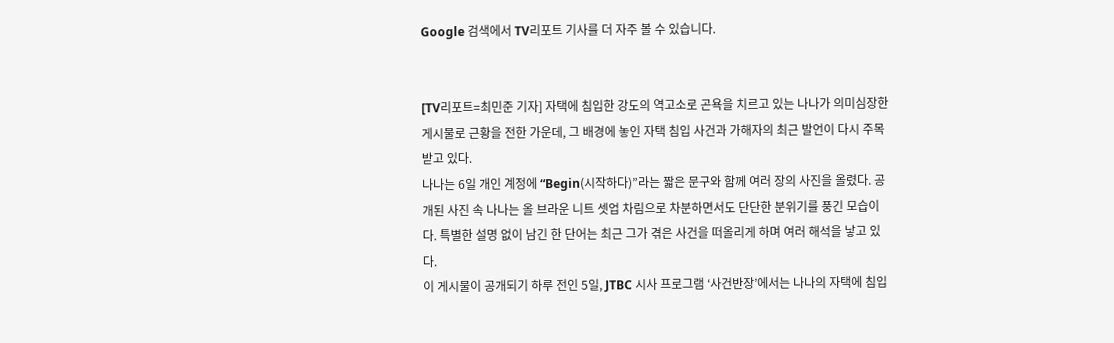Google 검색에서 TV리포트 기사를 더 자주 볼 수 있습니다.


[TV리포트=최민준 기자] 자택에 침입한 강도의 역고소로 곤욕을 치르고 있는 나나가 의미심장한 게시물로 근황을 전한 가운데, 그 배경에 놓인 자택 침입 사건과 가해자의 최근 발언이 다시 주목받고 있다.
나나는 6일 개인 계정에 “Begin(시작하다)”라는 짧은 문구와 함께 여러 장의 사진을 올렸다. 공개된 사진 속 나나는 올 브라운 니트 셋업 차림으로 차분하면서도 단단한 분위기를 풍긴 모습이다. 특별한 설명 없이 남긴 한 단어는 최근 그가 겪은 사건을 떠올리게 하며 여러 해석을 낳고 있다.
이 게시물이 공개되기 하루 전인 5일, JTBC 시사 프로그램 ‘사건반장’에서는 나나의 자택에 침입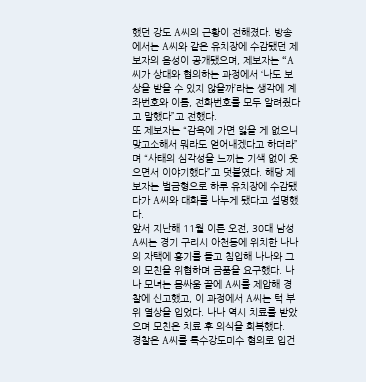했던 강도 A씨의 근황이 전해졌다. 방송에서는 A씨와 같은 유치장에 수감됐던 제보자의 음성이 공개됐으며, 제보자는 “A씨가 상대와 협의하는 과정에서 ‘나도 보상을 받을 수 있지 않을까’라는 생각에 계좌번호와 이름, 전화번호를 모두 알려줬다고 말했다”고 전했다.
또 제보자는 “감옥에 가면 잃을 게 없으니 맞고소해서 뭐라도 얻어내겠다고 하더라”며 “사태의 심각성을 느끼는 기색 없이 웃으면서 이야기했다”고 덧붙였다. 해당 제보자는 벌금형으로 하루 유치장에 수감됐다가 A씨와 대화를 나누게 됐다고 설명했다.
앞서 지난해 11월 이른 오전, 30대 남성 A씨는 경기 구리시 아천동에 위치한 나나의 자택에 흉기를 들고 침입해 나나와 그의 모친을 위협하며 금품을 요구했다. 나나 모녀는 몸싸움 끝에 A씨를 제압해 경찰에 신고했고, 이 과정에서 A씨는 턱 부위 열상을 입었다. 나나 역시 치료를 받았으며 모친은 치료 후 의식을 회복했다.
경찰은 A씨를 특수강도미수 혐의로 입건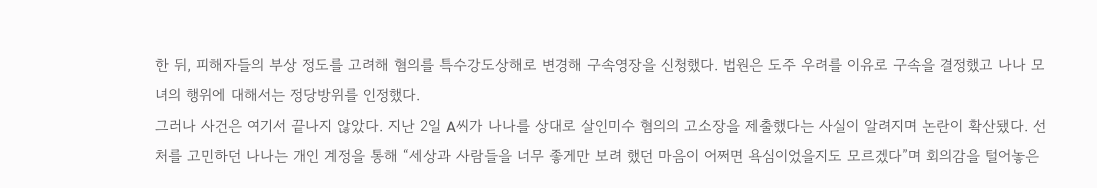한 뒤, 피해자들의 부상 정도를 고려해 혐의를 특수강도상해로 변경해 구속영장을 신청했다. 법원은 도주 우려를 이유로 구속을 결정했고 나나 모녀의 행위에 대해서는 정당방위를 인정했다.
그러나 사건은 여기서 끝나지 않았다. 지난 2일 A씨가 나나를 상대로 살인미수 혐의의 고소장을 제출했다는 사실이 알려지며 논란이 확산됐다. 선처를 고민하던 나나는 개인 계정을 통해 “세상과 사람들을 너무 좋게만 보려 했던 마음이 어쩌면 욕심이었을지도 모르겠다”며 회의감을 털어놓은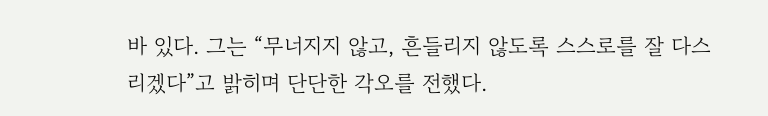바 있다. 그는 “무너지지 않고, 흔들리지 않도록 스스로를 잘 다스리겠다”고 밝히며 단단한 각오를 전했다.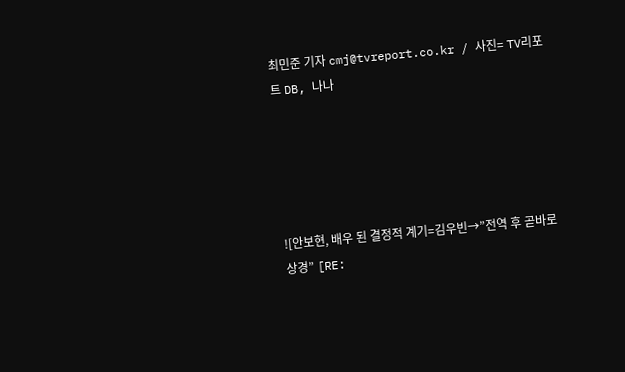최민준 기자 cmj@tvreport.co.kr / 사진= TV리포트 DB, 나나





![안보현, 배우 된 결정적 계기=김우빈→”전역 후 곧바로 상경” [RE: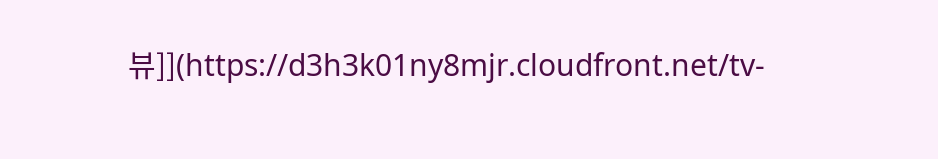뷰]](https://d3h3k01ny8mjr.cloudfront.net/tv-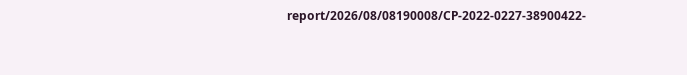report/2026/08/08190008/CP-2022-0227-38900422-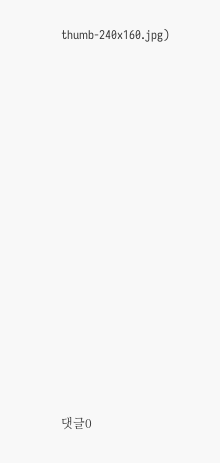thumb-240x160.jpg)













댓글0